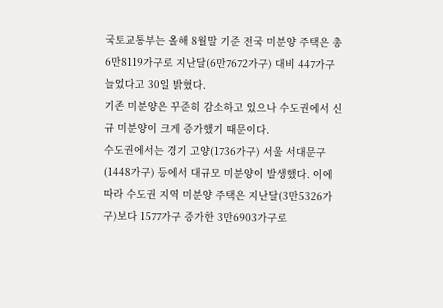국토교통부는 올해 8월말 기준 전국 미분양 주택은 총 6만8119가구로 지난달(6만7672가구) 대비 447가구 늘었다고 30일 밝혔다.
기존 미분양은 꾸준히 감소하고 있으나 수도권에서 신규 미분양이 크게 증가했기 때문이다.
수도권에서는 경기 고양(1736가구) 서울 서대문구(1448가구) 등에서 대규모 미분양이 발생했다. 이에 따라 수도권 지역 미분양 주택은 지난달(3만5326가구)보다 1577가구 증가한 3만6903가구로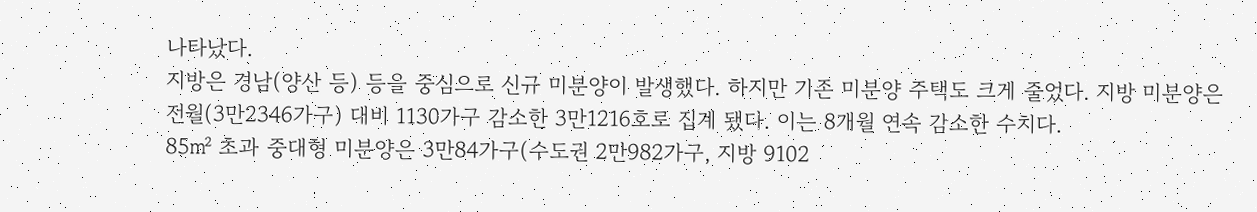나타났다.
지방은 경남(양산 등) 등을 중심으로 신규 미분양이 발생했다. 하지만 기존 미분양 주택도 크게 줄었다. 지방 미분양은 전월(3만2346가구) 대비 1130가구 감소한 3만1216호로 집계 됐다. 이는 8개월 연속 감소한 수치다.
85㎡ 초과 중대형 미분양은 3만84가구(수도권 2만982가구, 지방 9102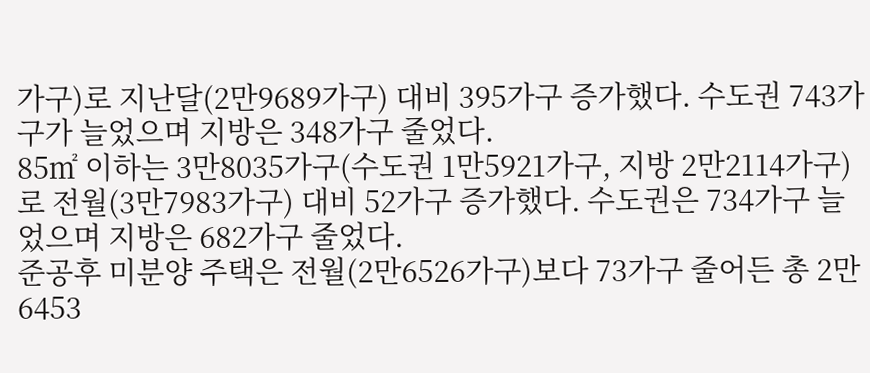가구)로 지난달(2만9689가구) 대비 395가구 증가했다. 수도권 743가구가 늘었으며 지방은 348가구 줄었다.
85㎡ 이하는 3만8035가구(수도권 1만5921가구, 지방 2만2114가구)로 전월(3만7983가구) 대비 52가구 증가했다. 수도권은 734가구 늘었으며 지방은 682가구 줄었다.
준공후 미분양 주택은 전월(2만6526가구)보다 73가구 줄어든 총 2만6453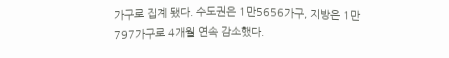가구로 집계 됐다. 수도권은 1만5656가구, 지방은 1만797가구로 4개월 연속 감소했다.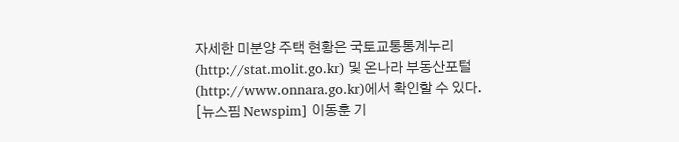자세한 미분양 주택 현황은 국토교통통계누리(http://stat.molit.go.kr) 및 온나라 부동산포털(http://www.onnara.go.kr)에서 확인할 수 있다.
[뉴스핌 Newspim] 이동훈 기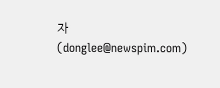자 (donglee@newspim.com)